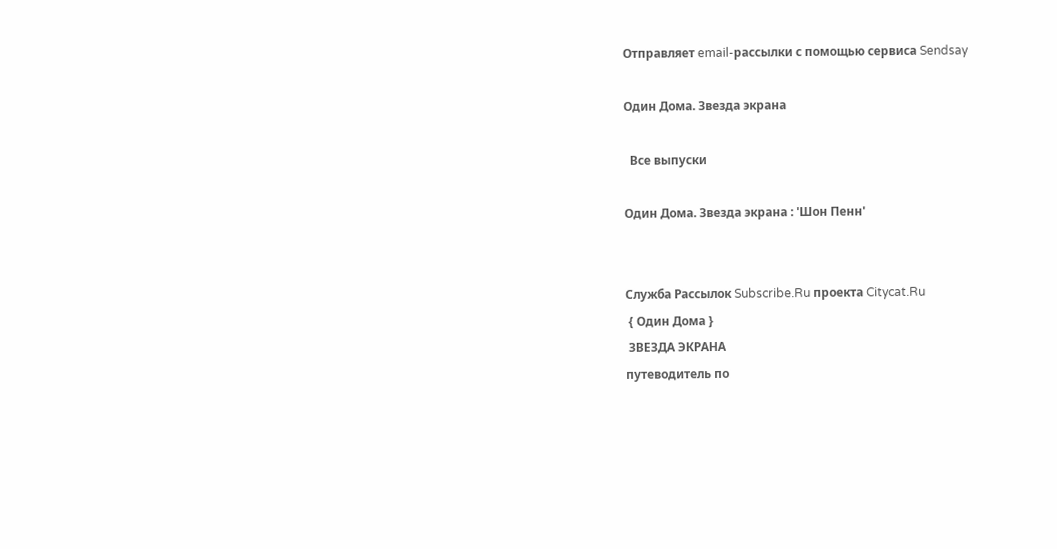Отправляет email-рассылки с помощью сервиса Sendsay

Один Дома. Звезда экрана

  Все выпуски

Один Дома. Звезда экрана : 'Шон Пенн'


Служба Рассылок Subscribe.Ru проекта Citycat.Ru
 { Один Дома }
 ЗВЕЗДА ЭКРАНА
путеводитель по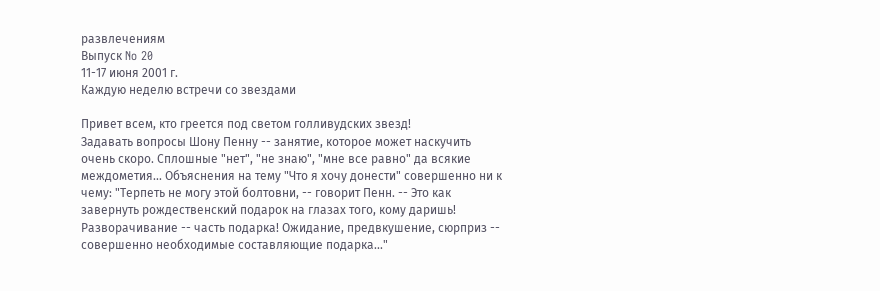развлечениям
Выпуск No 20
11-17 июня 2001 г.
Каждую неделю встречи со звездами

Привет всем, кто греется под светом голливудских звезд!
Задавать вопросы Шону Пенну -- занятие, которое может наскучить очень скоро. Сплошные "нет", "не знаю", "мне все равно" да всякие междометия... Объяснения на тему "Что я хочу донести" совершенно ни к чему: "Терпеть не могу этой болтовни, -- говорит Пенн. -- Это как завернуть рождественский подарок на глазах того, кому даришь! Разворачивание -- часть подарка! Ожидание, предвкушение, сюрприз -- совершенно необходимые составляющие подарка..."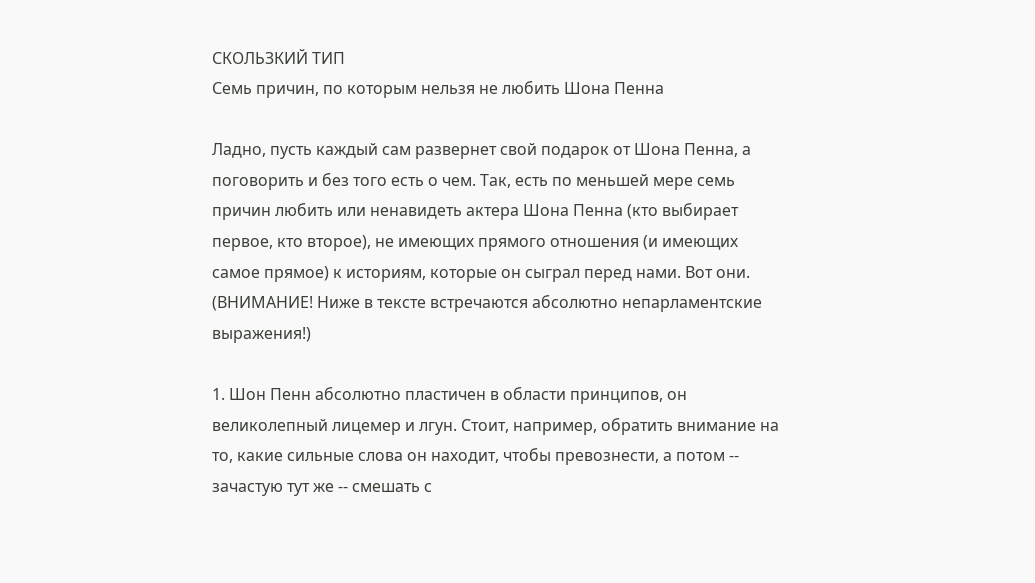СКОЛЬЗКИЙ ТИП
Семь причин, по которым нельзя не любить Шона Пенна

Ладно, пусть каждый сам развернет свой подарок от Шона Пенна, а поговорить и без того есть о чем. Так, есть по меньшей мере семь причин любить или ненавидеть актера Шона Пенна (кто выбирает первое, кто второе), не имеющих прямого отношения (и имеющих самое прямое) к историям, которые он сыграл перед нами. Вот они. (ВНИМАНИЕ! Ниже в тексте встречаются абсолютно непарламентские выражения!)

1. Шон Пенн абсолютно пластичен в области принципов, он великолепный лицемер и лгун. Стоит, например, обратить внимание на то, какие сильные слова он находит, чтобы превознести, а потом -- зачастую тут же -- смешать с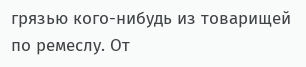грязью кого-нибудь из товарищей по ремеслу. От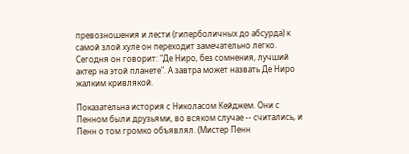превозношения и лести (гиперболичных до абсурда) к самой злой хуле он переходит замечательно легко. Сегодня он говорит: "Де Ниро, без сомнения, лучший актер на этой планете". А завтра может назвать Де Ниро жалким кривлякой.

Показательна история с Николасом Кейджем. Они с Пенном были друзьями, во всяком случае -- считались, и Пенн о том громко объявлял. (Мистер Пенн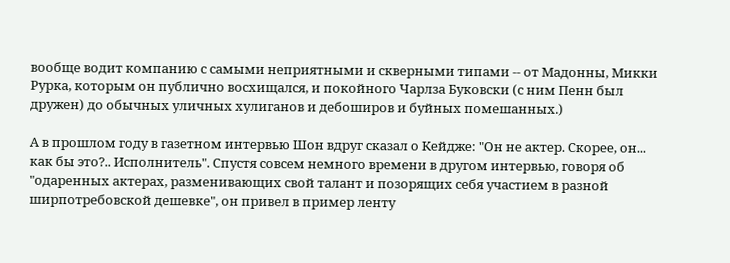вообще водит компанию с самыми неприятными и скверными типами -- от Мадонны, Микки Рурка, которым он публично восхищался, и покойного Чарлза Буковски (с ним Пенн был дружен) до обычных уличных хулиганов и дебоширов и буйных помешанных.)

А в прошлом году в газетном интервью Шон вдруг сказал о Кейдже: "Он не актер. Скорее, он... как бы это?.. Исполнитель". Спустя совсем немного времени в другом интервью, говоря об "одаренных актерах, разменивающих свой талант и позорящих себя участием в разной ширпотребовской дешевке", он привел в пример ленту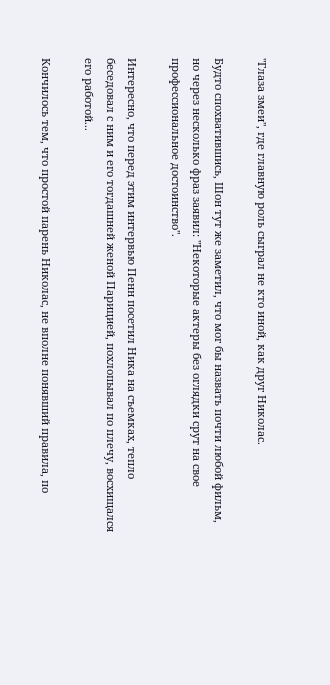"Глаза змеи", где главную роль сыграл не кто иной, как друг Николас.

Будто спохватившись, Шон тут же заметил, что мог бы назвать почти любой фильм, но через несколько фраз заявил: "Некоторые актеры без оглядки срут на свое профессиональное достоинство".

Интересно, что перед этим интервью Пенн посетил Ника на съемках, тепло беседовал с ним и его тогдашней женой Парицией, похлопывал по плечу, восхищался его работой...

Кончилось тем, что простой парень Николас, не вполне понявший правила, по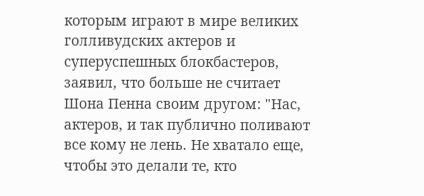которым играют в мире великих голливудских актеров и суперуспешных блокбастеров, заявил, что больше не считает Шона Пенна своим другом: "Нас, актеров, и так публично поливают все кому не лень. Не хватало еще, чтобы это делали те, кто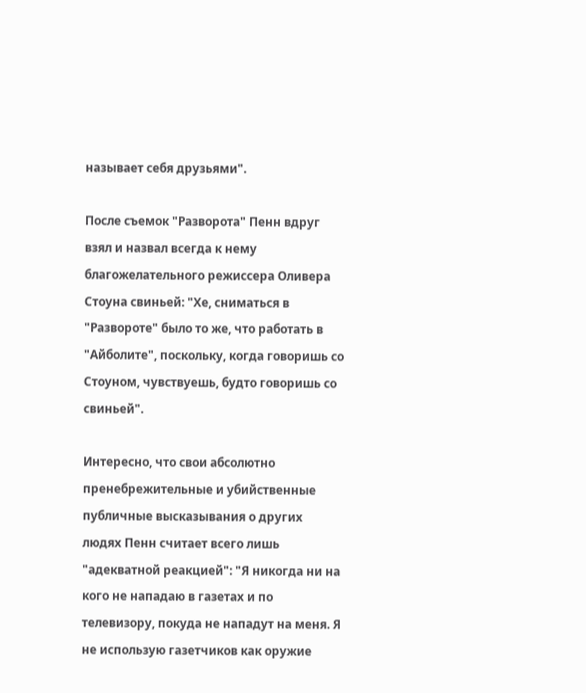называет себя друзьями".

После съемок "Разворота" Пенн вдруг взял и назвал всегда к нему благожелательного режиссера Оливера Стоуна свиньей: "Хе, сниматься в "Развороте" было то же, что работать в "Айболите", поскольку, когда говоришь со Стоуном, чувствуешь, будто говоришь со свиньей".

Интересно, что свои абсолютно пренебрежительные и убийственные публичные высказывания о других людях Пенн считает всего лишь "адекватной реакцией": "Я никогда ни на кого не нападаю в газетах и по телевизору, покуда не нападут на меня. Я не использую газетчиков как оружие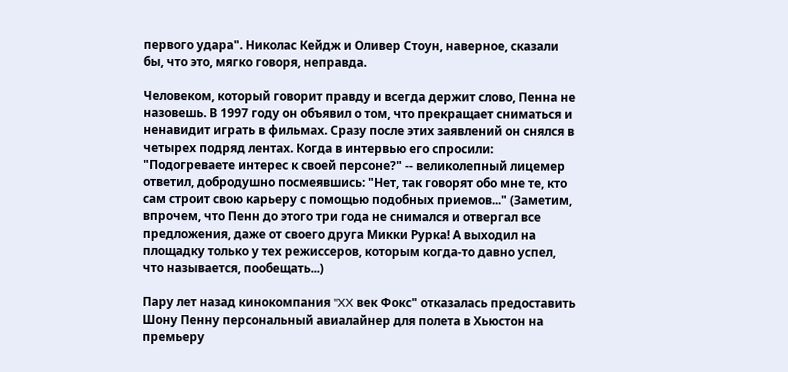первого удара". Николас Кейдж и Оливер Стоун, наверное, сказали бы, что это, мягко говоря, неправда.

Человеком, который говорит правду и всегда держит слово, Пенна не назовешь. В 1997 году он объявил о том, что прекращает сниматься и ненавидит играть в фильмах. Сразу после этих заявлений он снялся в четырех подряд лентах. Когда в интервью его спросили: "Подогреваете интерес к своей персоне?" -- великолепный лицемер ответил, добродушно посмеявшись: "Нет, так говорят обо мне те, кто сам строит свою карьеру с помощью подобных приемов..." (Заметим, впрочем, что Пенн до этого три года не снимался и отвергал все предложения, даже от своего друга Микки Рурка! А выходил на площадку только у тех режиссеров, которым когда-то давно успел, что называется, пообещать...)

Пару лет назад кинокомпания "XX век Фокс" отказалась предоставить Шону Пенну персональный авиалайнер для полета в Хьюстон на премьеру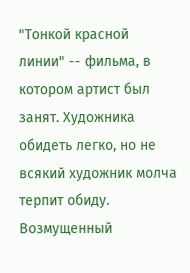"Тонкой красной линии" -- фильма, в котором артист был занят. Художника обидеть легко, но не всякий художник молча терпит обиду. Возмущенный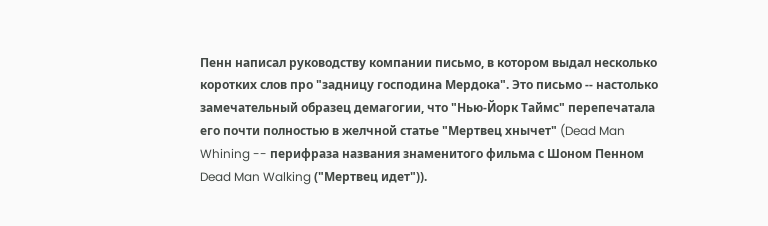Пенн написал руководству компании письмо, в котором выдал несколько коротких слов про "задницу господина Мердока". Это письмо -- настолько замечательный образец демагогии, что "Нью-Йорк Таймс" перепечатала его почти полностью в желчной статье "Мертвец хнычет" (Dead Man Whining -- перифраза названия знаменитого фильма с Шоном Пенном Dead Man Walking ("Мертвец идет")).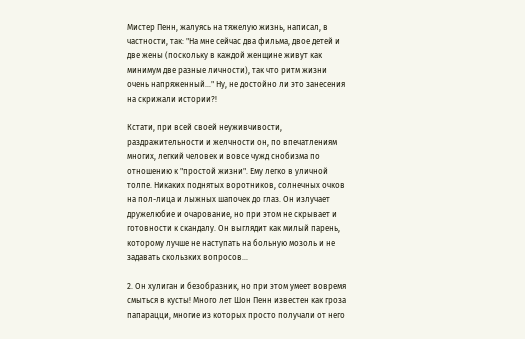Мистер Пенн, жалуясь на тяжелую жизнь, написал, в частности, так: "На мне сейчас два фильма, двое детей и две жены (поскольку в каждой женщине живут как минимум две разные личности), так что ритм жизни очень напряженный..." Ну, не достойно ли это занесения на скрижали истории?!

Кстати, при всей своей неуживчивости, раздражительности и желчности он, по впечатлениям многих, легкий человек и вовсе чужд снобизма по отношению к "простой жизни". Ему легко в уличной толпе. Никаких поднятых воротников, солнечных очков на пол-лица и лыжных шапочек до глаз. Он излучает дружелюбие и очарование, но при этом не скрывает и готовности к скандалу. Он выглядит как милый парень, которому лучше не наступать на больную мозоль и не задавать скользких вопросов...

2. Он хулиган и безобразник, но при этом умеет вовремя смыться в кусты! Много лет Шон Пенн известен как гроза папарацци, многие из которых просто получали от него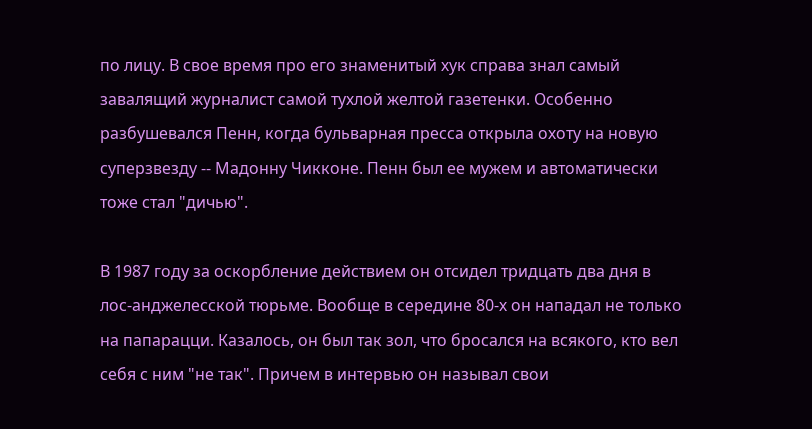по лицу. В свое время про его знаменитый хук справа знал самый завалящий журналист самой тухлой желтой газетенки. Особенно разбушевался Пенн, когда бульварная пресса открыла охоту на новую суперзвезду -- Мадонну Чикконе. Пенн был ее мужем и автоматически тоже стал "дичью".

В 1987 году за оскорбление действием он отсидел тридцать два дня в лос-анджелесской тюрьме. Вообще в середине 80-х он нападал не только на папарацци. Казалось, он был так зол, что бросался на всякого, кто вел себя с ним "не так". Причем в интервью он называл свои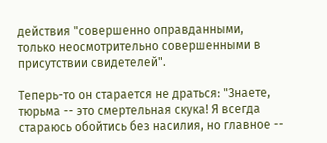действия "совершенно оправданными, только неосмотрительно совершенными в присутствии свидетелей".

Теперь-то он старается не драться: "Знаете, тюрьма -- это смертельная скука! Я всегда стараюсь обойтись без насилия, но главное --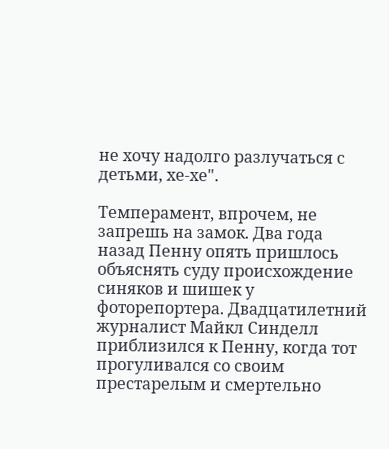не хочу надолго разлучаться с детьми, хе-хе".

Темперамент, впрочем, не запрешь на замок. Два года назад Пенну опять пришлось объяснять суду происхождение синяков и шишек у фоторепортера. Двадцатилетний журналист Майкл Синделл приблизился к Пенну, когда тот прогуливался со своим престарелым и смертельно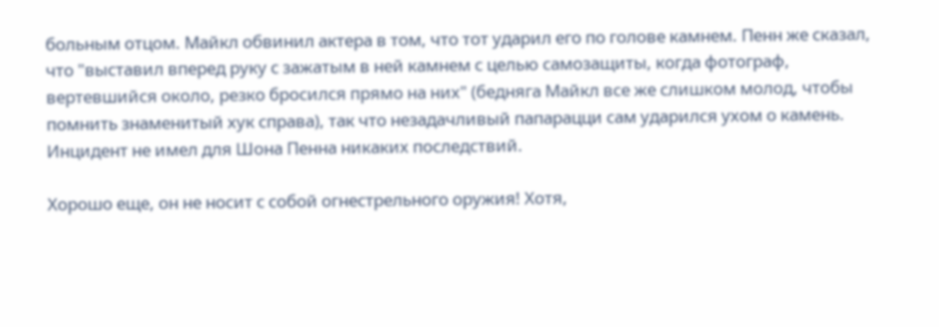больным отцом. Майкл обвинил актера в том, что тот ударил его по голове камнем. Пенн же сказал, что "выставил вперед руку с зажатым в ней камнем с целью самозащиты, когда фотограф, вертевшийся около, резко бросился прямо на них" (бедняга Майкл все же слишком молод, чтобы помнить знаменитый хук справа), так что незадачливый папарацци сам ударился ухом о камень. Инцидент не имел для Шона Пенна никаких последствий.

Хорошо еще, он не носит с собой огнестрельного оружия! Хотя,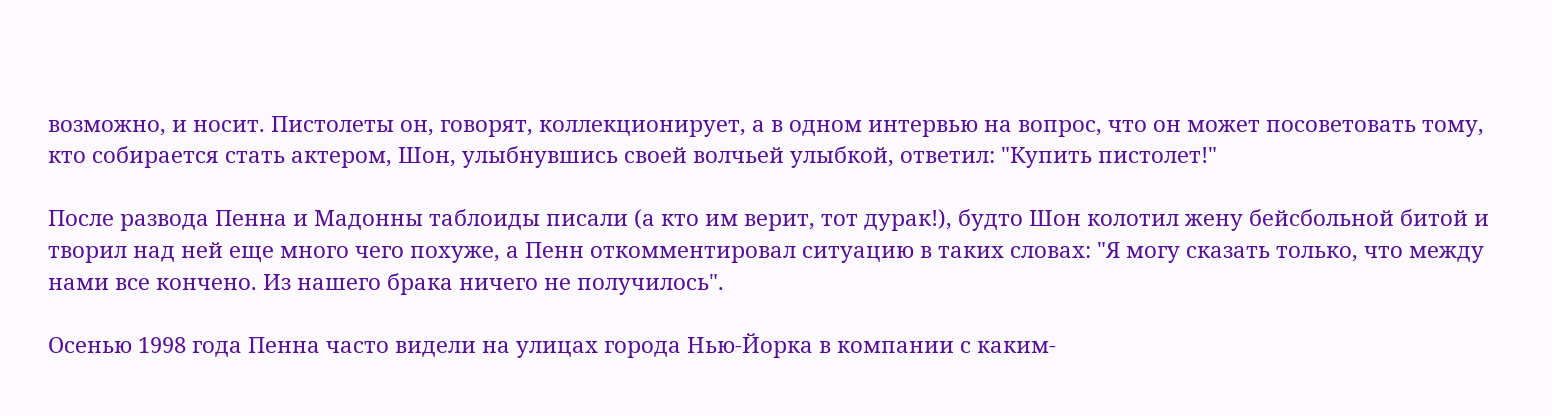возможно, и носит. Пистолеты он, говорят, коллекционирует, а в одном интервью на вопрос, что он может посоветовать тому, кто собирается стать актером, Шон, улыбнувшись своей волчьей улыбкой, ответил: "Купить пистолет!"

После развода Пенна и Мадонны таблоиды писали (а кто им верит, тот дурак!), будто Шон колотил жену бейсбольной битой и творил над ней еще много чего похуже, а Пенн откомментировал ситуацию в таких словах: "Я могу сказать только, что между нами все кончено. Из нашего брака ничего не получилось".

Осенью 1998 года Пенна часто видели на улицах города Нью-Йорка в компании с каким-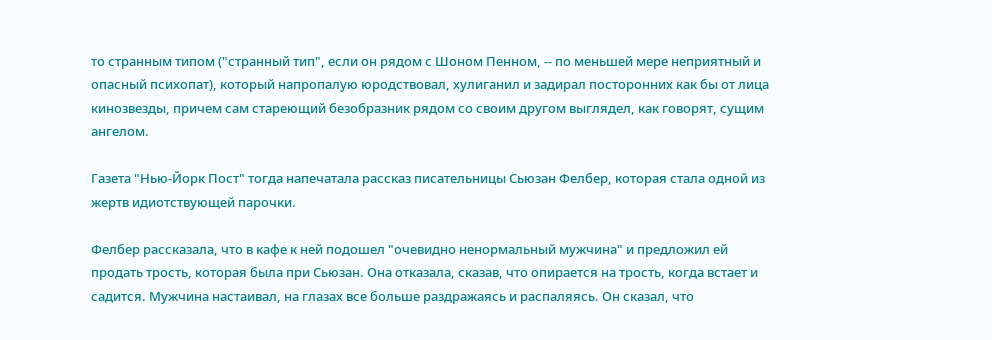то странным типом ("странный тип", если он рядом с Шоном Пенном, -- по меньшей мере неприятный и опасный психопат), который напропалую юродствовал, хулиганил и задирал посторонних как бы от лица кинозвезды, причем сам стареющий безобразник рядом со своим другом выглядел, как говорят, сущим ангелом.

Газета "Нью-Йорк Пост" тогда напечатала рассказ писательницы Сьюзан Фелбер, которая стала одной из жертв идиотствующей парочки.

Фелбер рассказала, что в кафе к ней подошел "очевидно ненормальный мужчина" и предложил ей продать трость, которая была при Сьюзан. Она отказала, сказав, что опирается на трость, когда встает и садится. Мужчина настаивал, на глазах все больше раздражаясь и распаляясь. Он сказал, что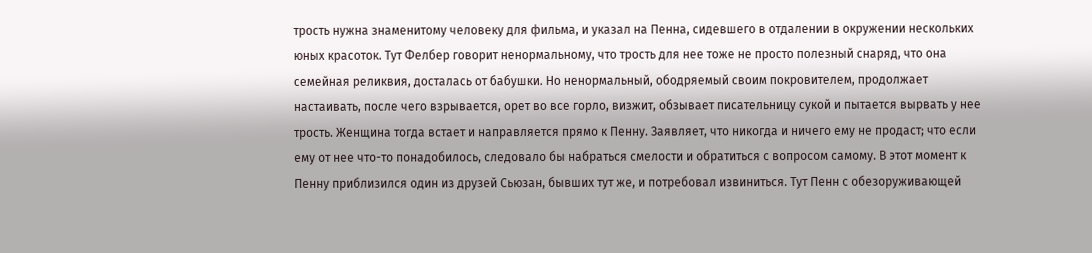трость нужна знаменитому человеку для фильма, и указал на Пенна, сидевшего в отдалении в окружении нескольких юных красоток. Тут Фелбер говорит ненормальному, что трость для нее тоже не просто полезный снаряд, что она семейная реликвия, досталась от бабушки. Но ненормальный, ободряемый своим покровителем, продолжает настаивать, после чего взрывается, орет во все горло, визжит, обзывает писательницу сукой и пытается вырвать у нее трость. Женщина тогда встает и направляется прямо к Пенну. Заявляет, что никогда и ничего ему не продаст; что если ему от нее что-то понадобилось, следовало бы набраться смелости и обратиться с вопросом самому. В этот момент к Пенну приблизился один из друзей Сьюзан, бывших тут же, и потребовал извиниться. Тут Пенн с обезоруживающей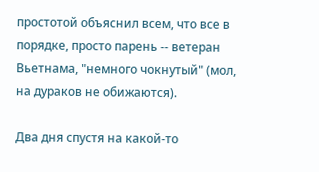простотой объяснил всем, что все в порядке, просто парень -- ветеран Вьетнама, "немного чокнутый" (мол, на дураков не обижаются).

Два дня спустя на какой-то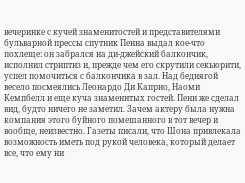вечеринке с кучей знаменитостей и представителями бульварной прессы спутник Пенна выдал кое-что похлеще: он забрался на ди-джейский балкончик, исполнил стриптиз и, прежде чем его скрутили секьюрити, успел помочиться с балкончика в зал. Над беднягой весело посмеялись Леонардо Ди Каприо, Наоми Кемпбелл и еще куча знаменитых гостей. Пенн же сделал вид, будто ничего не заметил. Зачем актеру была нужна компания этого буйного помешанного в тот вечер и вообще, неизвестно. Газеты писали, что Шона привлекала возможность иметь под рукой человека, который делает все, что ему ни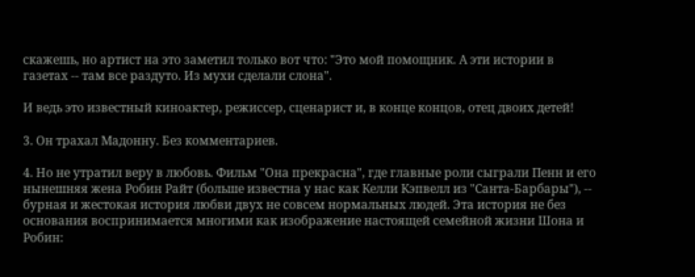скажешь, но артист на это заметил только вот что: "Это мой помощник. А эти истории в газетах -- там все раздуто. Из мухи сделали слона".

И ведь это известный киноактер, режиссер, сценарист и, в конце концов, отец двоих детей!

3. Он трахал Мадонну. Без комментариев.

4. Но не утратил веру в любовь. Фильм "Она прекрасна", где главные роли сыграли Пенн и его нынешняя жена Робин Райт (больше известна у нас как Келли Кэпвелл из "Санта-Барбары"), -- бурная и жестокая история любви двух не совсем нормальных людей. Эта история не без основания воспринимается многими как изображение настоящей семейной жизни Шона и Робин: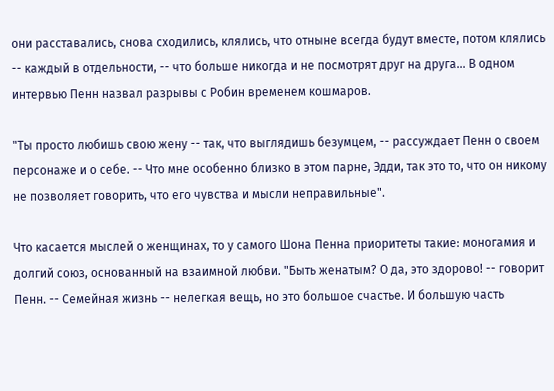они расставались, снова сходились, клялись, что отныне всегда будут вместе, потом клялись -- каждый в отдельности, -- что больше никогда и не посмотрят друг на друга... В одном интервью Пенн назвал разрывы с Робин временем кошмаров.

"Ты просто любишь свою жену -- так, что выглядишь безумцем, -- рассуждает Пенн о своем персонаже и о себе. -- Что мне особенно близко в этом парне, Эдди, так это то, что он никому не позволяет говорить, что его чувства и мысли неправильные".

Что касается мыслей о женщинах, то у самого Шона Пенна приоритеты такие: моногамия и долгий союз, основанный на взаимной любви. "Быть женатым? О да, это здорово! -- говорит Пенн. -- Семейная жизнь -- нелегкая вещь, но это большое счастье. И большую часть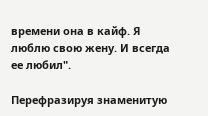времени она в кайф. Я люблю свою жену. И всегда ее любил".

Перефразируя знаменитую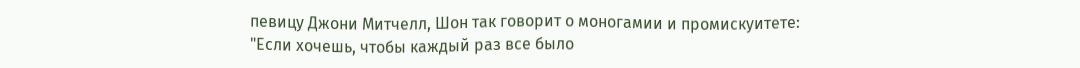певицу Джони Митчелл, Шон так говорит о моногамии и промискуитете: "Если хочешь, чтобы каждый раз все было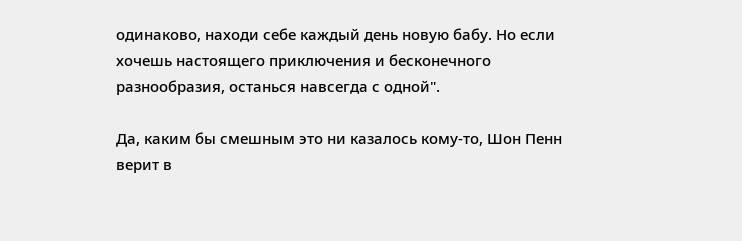одинаково, находи себе каждый день новую бабу. Но если хочешь настоящего приключения и бесконечного разнообразия, останься навсегда с одной".

Да, каким бы смешным это ни казалось кому-то, Шон Пенн верит в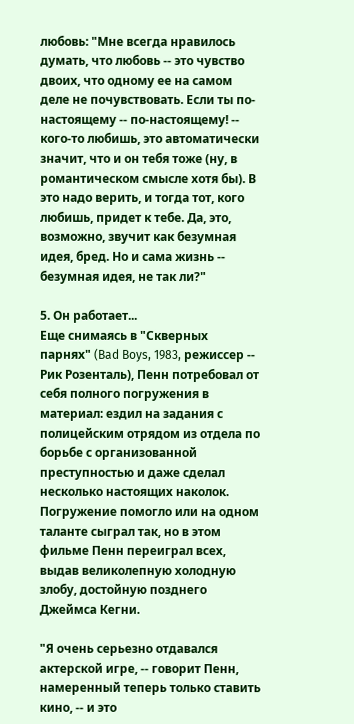любовь: "Мне всегда нравилось думать, что любовь -- это чувство двоих, что одному ее на самом деле не почувствовать. Если ты по-настоящему -- по-настоящему! -- кого-то любишь, это автоматически значит, что и он тебя тоже (ну, в романтическом смысле хотя бы). В это надо верить, и тогда тот, кого любишь, придет к тебе. Да, это, возможно, звучит как безумная идея, бред. Но и сама жизнь -- безумная идея, не так ли?"

5. Он работает...
Еще снимаясь в "Скверных парнях" (Bad Boys, 1983, режиссер -- Рик Розенталь), Пенн потребовал от себя полного погружения в материал: ездил на задания с полицейским отрядом из отдела по борьбе с организованной преступностью и даже сделал несколько настоящих наколок. Погружение помогло или на одном таланте сыграл так, но в этом фильме Пенн переиграл всех, выдав великолепную холодную злобу, достойную позднего Джеймса Кегни.

"Я очень серьезно отдавался актерской игре, -- говорит Пенн, намеренный теперь только ставить кино, -- и это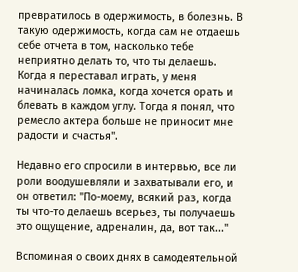превратилось в одержимость, в болезнь. В такую одержимость, когда сам не отдаешь себе отчета в том, насколько тебе неприятно делать то, что ты делаешь. Когда я переставал играть, у меня начиналась ломка, когда хочется орать и блевать в каждом углу. Тогда я понял, что ремесло актера больше не приносит мне радости и счастья".

Недавно его спросили в интервью, все ли роли воодушевляли и захватывали его, и он ответил: "По-моему, всякий раз, когда ты что-то делаешь всерьез, ты получаешь это ощущение, адреналин, да, вот так..."

Вспоминая о своих днях в самодеятельной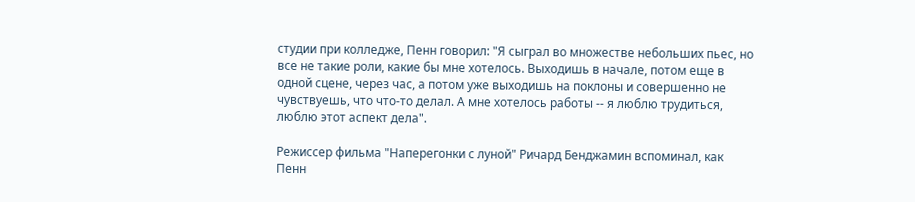студии при колледже, Пенн говорил: "Я сыграл во множестве небольших пьес, но все не такие роли, какие бы мне хотелось. Выходишь в начале, потом еще в одной сцене, через час, а потом уже выходишь на поклоны и совершенно не чувствуешь, что что-то делал. А мне хотелось работы -- я люблю трудиться, люблю этот аспект дела".

Режиссер фильма "Наперегонки с луной" Ричард Бенджамин вспоминал, как Пенн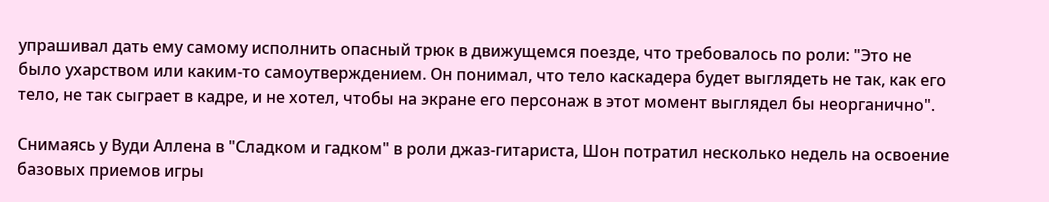упрашивал дать ему самому исполнить опасный трюк в движущемся поезде, что требовалось по роли: "Это не было ухарством или каким-то самоутверждением. Он понимал, что тело каскадера будет выглядеть не так, как его тело, не так сыграет в кадре, и не хотел, чтобы на экране его персонаж в этот момент выглядел бы неорганично".

Снимаясь у Вуди Аллена в "Сладком и гадком" в роли джаз-гитариста, Шон потратил несколько недель на освоение базовых приемов игры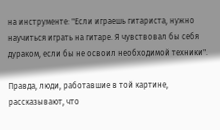на инструменте: "Если играешь гитариста, нужно научиться играть на гитаре. Я чувствовал бы себя дураком, если бы не освоил необходимой техники".

Правда, люди, работавшие в той картине, рассказывают, что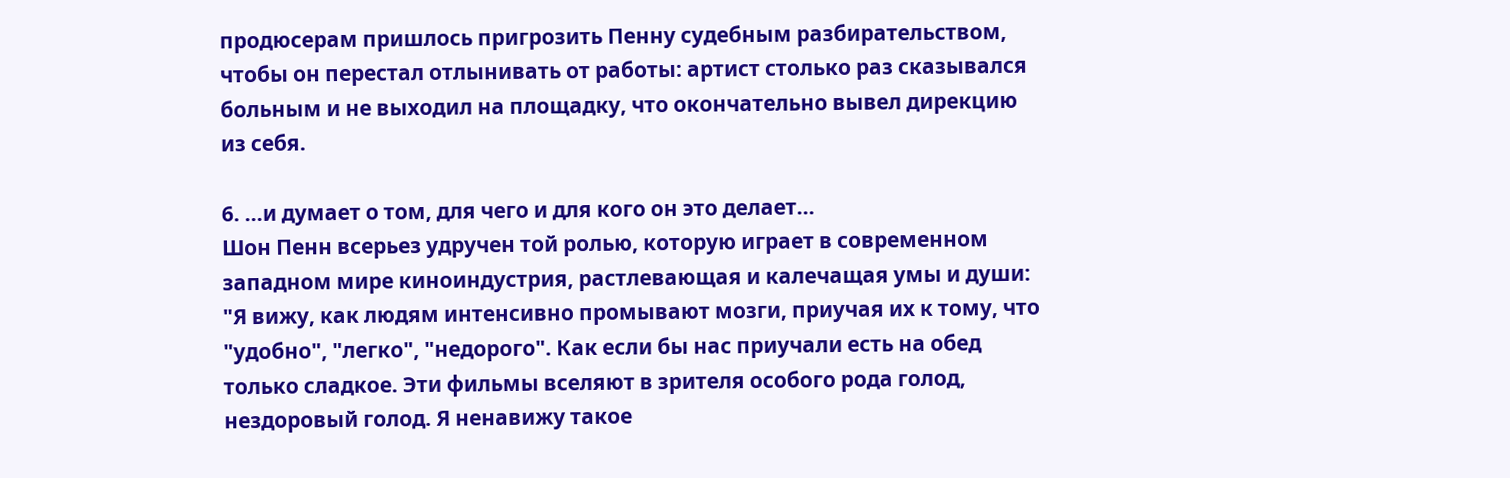продюсерам пришлось пригрозить Пенну судебным разбирательством, чтобы он перестал отлынивать от работы: артист столько раз сказывался больным и не выходил на площадку, что окончательно вывел дирекцию из себя.

6. ...и думает о том, для чего и для кого он это делает...
Шон Пенн всерьез удручен той ролью, которую играет в современном западном мире киноиндустрия, растлевающая и калечащая умы и души: "Я вижу, как людям интенсивно промывают мозги, приучая их к тому, что "удобно", "легко", "недорого". Как если бы нас приучали есть на обед только сладкое. Эти фильмы вселяют в зрителя особого рода голод, нездоровый голод. Я ненавижу такое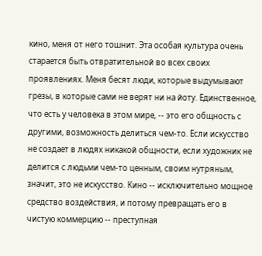кино, меня от него тошнит. Эта особая культура очень старается быть отвратительной во всех своих проявлениях. Меня бесят люди, которые выдумывают грезы, в которые сами не верят ни на йоту. Единственное, что есть у человека в этом мире, -- это его общность с другими, возможность делиться чем-то. Если искусство не создает в людях никакой общности, если художник не делится с людьми чем-то ценным, своим нутряным, значит, это не искусство. Кино -- исключительно мощное средство воздействия, и потому превращать его в чистую коммерцию -- преступная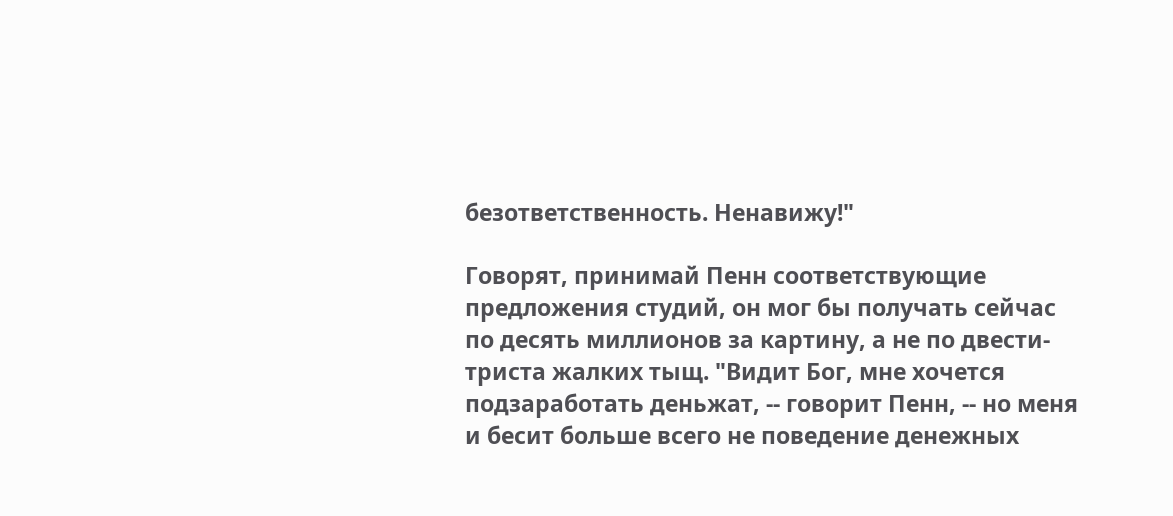безответственность. Ненавижу!"

Говорят, принимай Пенн соответствующие предложения студий, он мог бы получать сейчас по десять миллионов за картину, а не по двести-триста жалких тыщ. "Видит Бог, мне хочется подзаработать деньжат, -- говорит Пенн, -- но меня и бесит больше всего не поведение денежных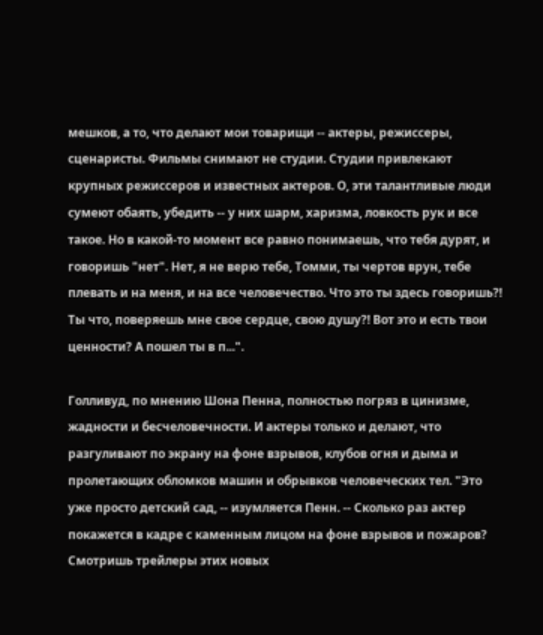мешков, а то, что делают мои товарищи -- актеры, режиссеры, сценаристы. Фильмы снимают не студии. Студии привлекают крупных режиссеров и известных актеров. О, эти талантливые люди сумеют обаять, убедить -- у них шарм, харизма, ловкость рук и все такое. Но в какой-то момент все равно понимаешь, что тебя дурят, и говоришь "нет". Нет, я не верю тебе, Томми, ты чертов врун, тебе плевать и на меня, и на все человечество. Что это ты здесь говоришь?! Ты что, поверяешь мне свое сердце, свою душу?! Вот это и есть твои ценности? А пошел ты в п...".

Голливуд, по мнению Шона Пенна, полностью погряз в цинизме, жадности и бесчеловечности. И актеры только и делают, что разгуливают по экрану на фоне взрывов, клубов огня и дыма и пролетающих обломков машин и обрывков человеческих тел. "Это уже просто детский сад, -- изумляется Пенн. -- Сколько раз актер покажется в кадре с каменным лицом на фоне взрывов и пожаров? Смотришь трейлеры этих новых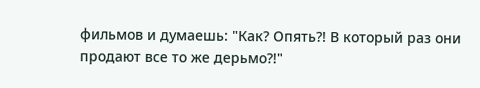фильмов и думаешь: "Как? Опять?! В который раз они продают все то же дерьмо?!"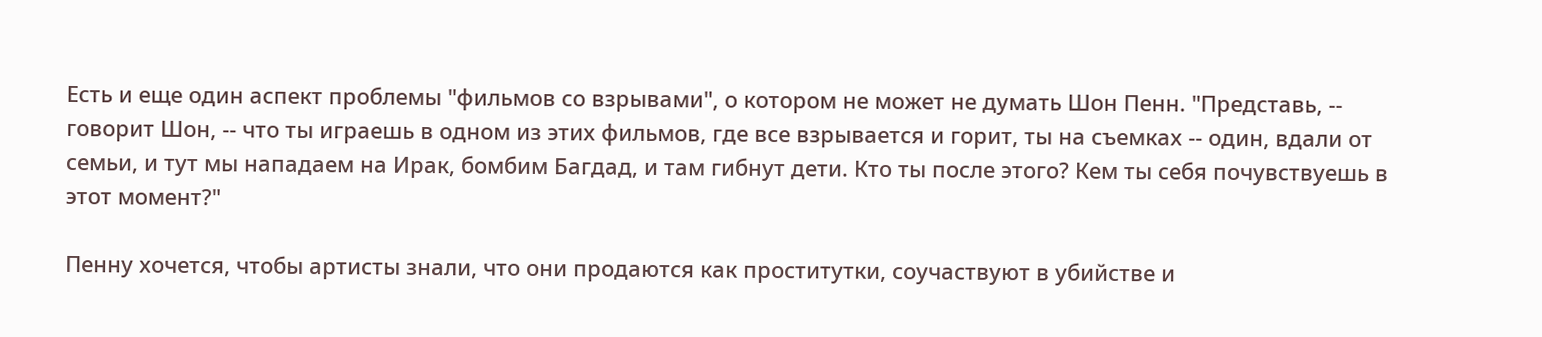Есть и еще один аспект проблемы "фильмов со взрывами", о котором не может не думать Шон Пенн. "Представь, -- говорит Шон, -- что ты играешь в одном из этих фильмов, где все взрывается и горит, ты на съемках -- один, вдали от семьи, и тут мы нападаем на Ирак, бомбим Багдад, и там гибнут дети. Кто ты после этого? Кем ты себя почувствуешь в этот момент?"

Пенну хочется, чтобы артисты знали, что они продаются как проститутки, соучаствуют в убийстве и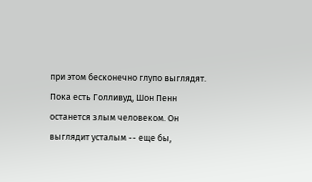при этом бесконечно глупо выглядят. Пока есть Голливуд, Шон Пенн останется злым человеком. Он выглядит усталым -- еще бы,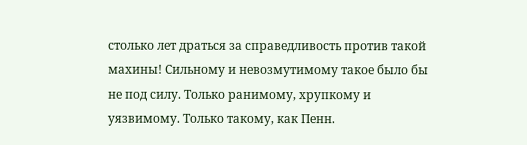столько лет драться за справедливость против такой махины! Сильному и невозмутимому такое было бы не под силу. Только ранимому, хрупкому и уязвимому. Только такому, как Пенн.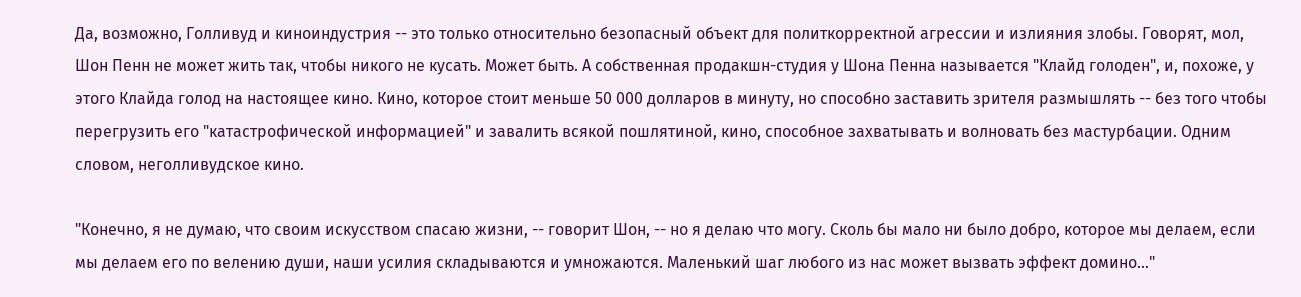Да, возможно, Голливуд и киноиндустрия -- это только относительно безопасный объект для политкорректной агрессии и излияния злобы. Говорят, мол, Шон Пенн не может жить так, чтобы никого не кусать. Может быть. А собственная продакшн-студия у Шона Пенна называется "Клайд голоден", и, похоже, у этого Клайда голод на настоящее кино. Кино, которое стоит меньше 50 000 долларов в минуту, но способно заставить зрителя размышлять -- без того чтобы перегрузить его "катастрофической информацией" и завалить всякой пошлятиной, кино, способное захватывать и волновать без мастурбации. Одним словом, неголливудское кино.

"Конечно, я не думаю, что своим искусством спасаю жизни, -- говорит Шон, -- но я делаю что могу. Сколь бы мало ни было добро, которое мы делаем, если мы делаем его по велению души, наши усилия складываются и умножаются. Маленький шаг любого из нас может вызвать эффект домино..."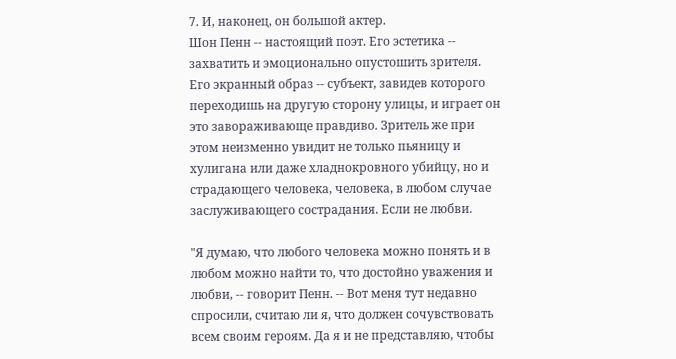7. И, наконец, он большой актер.
Шон Пенн -- настоящий поэт. Его эстетика -- захватить и эмоционально опустошить зрителя. Его экранный образ -- субъект, завидев которого переходишь на другую сторону улицы, и играет он это завораживающе правдиво. Зритель же при этом неизменно увидит не только пьяницу и хулигана или даже хладнокровного убийцу, но и страдающего человека, человека, в любом случае заслуживающего сострадания. Если не любви.

"Я думаю, что любого человека можно понять и в любом можно найти то, что достойно уважения и любви, -- говорит Пенн. -- Вот меня тут недавно спросили, считаю ли я, что должен сочувствовать всем своим героям. Да я и не представляю, чтобы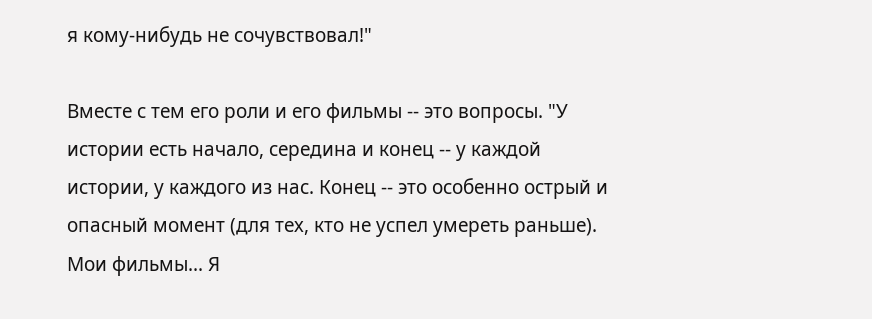я кому-нибудь не сочувствовал!"

Вместе с тем его роли и его фильмы -- это вопросы. "У истории есть начало, середина и конец -- у каждой истории, у каждого из нас. Конец -- это особенно острый и опасный момент (для тех, кто не успел умереть раньше). Мои фильмы... Я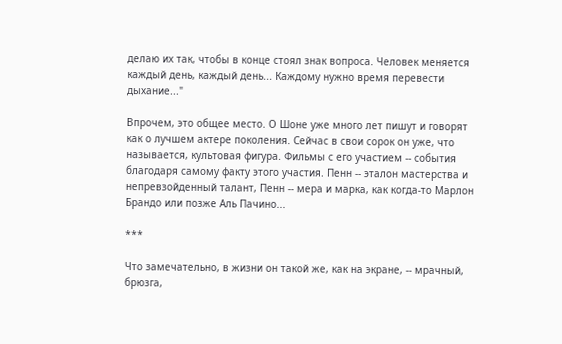делаю их так, чтобы в конце стоял знак вопроса. Человек меняется каждый день, каждый день... Каждому нужно время перевести дыхание..."

Впрочем, это общее место. О Шоне уже много лет пишут и говорят как о лучшем актере поколения. Сейчас в свои сорок он уже, что называется, культовая фигура. Фильмы с его участием -- события благодаря самому факту этого участия. Пенн -- эталон мастерства и непревзойденный талант, Пенн -- мера и марка, как когда-то Марлон Брандо или позже Аль Пачино...

***

Что замечательно, в жизни он такой же, как на экране, -- мрачный, брюзга,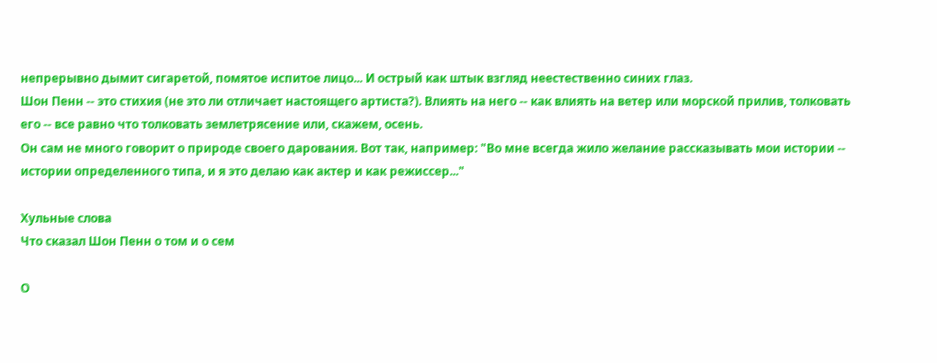непрерывно дымит сигаретой, помятое испитое лицо... И острый как штык взгляд неестественно синих глаз.
Шон Пенн -- это стихия (не это ли отличает настоящего артиста?). Влиять на него -- как влиять на ветер или морской прилив, толковать его -- все равно что толковать землетрясение или, скажем, осень.
Он сам не много говорит о природе своего дарования. Вот так, например: "Во мне всегда жило желание рассказывать мои истории -- истории определенного типа, и я это делаю как актер и как режиссер..."

Хульные слова
Что сказал Шон Пенн о том и о сем

О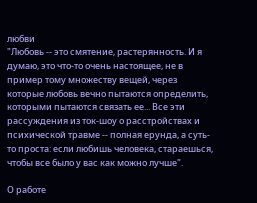любви
"Любовь -- это смятение, растерянность. И я думаю, это что-то очень настоящее, не в пример тому множеству вещей, через которые любовь вечно пытаются определить, которыми пытаются связать ее... Все эти рассуждения из ток-шоу о расстройствах и психической травме -- полная ерунда, а суть-то проста: если любишь человека, стараешься, чтобы все было у вас как можно лучше".

О работе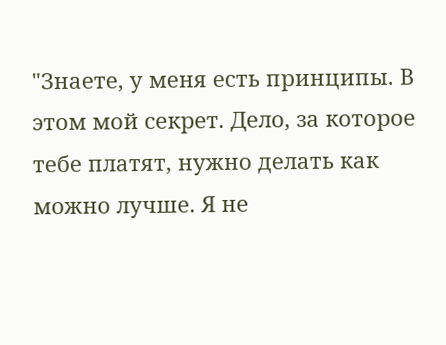"Знаете, у меня есть принципы. В этом мой секрет. Дело, за которое тебе платят, нужно делать как можно лучше. Я не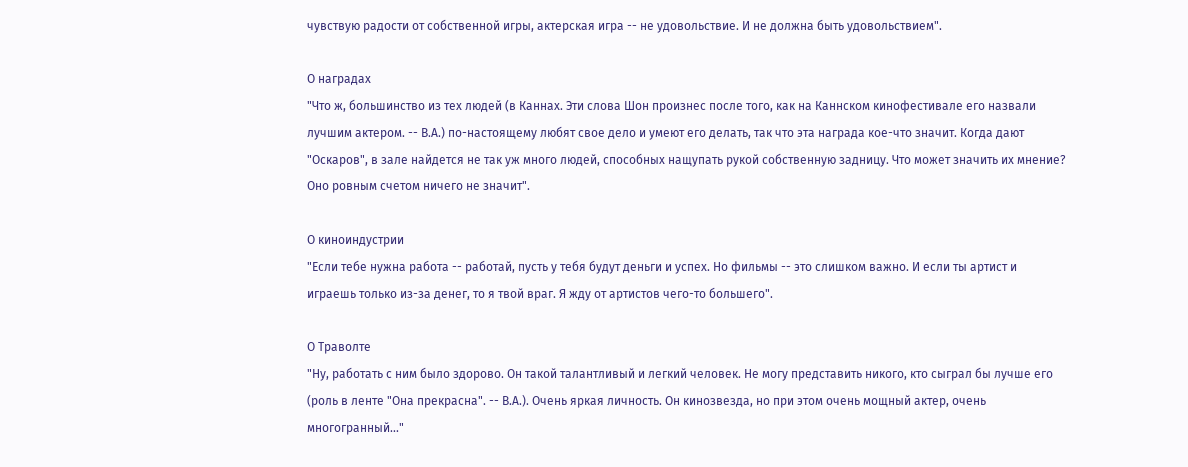чувствую радости от собственной игры, актерская игра -- не удовольствие. И не должна быть удовольствием".

О наградах
"Что ж, большинство из тех людей (в Каннах. Эти слова Шон произнес после того, как на Каннском кинофестивале его назвали лучшим актером. -- В.А.) по-настоящему любят свое дело и умеют его делать, так что эта награда кое-что значит. Когда дают "Оскаров", в зале найдется не так уж много людей, способных нащупать рукой собственную задницу. Что может значить их мнение? Оно ровным счетом ничего не значит".

О киноиндустрии
"Если тебе нужна работа -- работай, пусть у тебя будут деньги и успех. Но фильмы -- это слишком важно. И если ты артист и играешь только из-за денег, то я твой враг. Я жду от артистов чего-то большего".

О Траволте
"Ну, работать с ним было здорово. Он такой талантливый и легкий человек. Не могу представить никого, кто сыграл бы лучше его (роль в ленте "Она прекрасна". -- В.А.). Очень яркая личность. Он кинозвезда, но при этом очень мощный актер, очень многогранный..."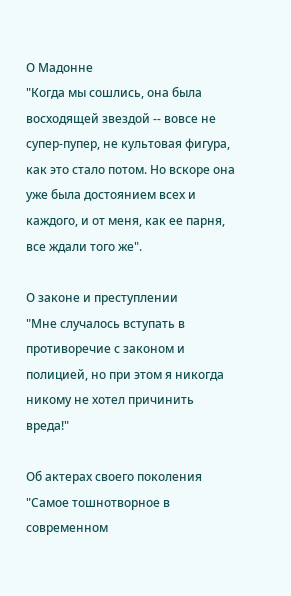О Мадонне
"Когда мы сошлись, она была восходящей звездой -- вовсе не супер-пупер, не культовая фигура, как это стало потом. Но вскоре она уже была достоянием всех и каждого, и от меня, как ее парня, все ждали того же".

О законе и преступлении
"Мне случалось вступать в противоречие с законом и полицией, но при этом я никогда никому не хотел причинить вреда!"

Об актерах своего поколения
"Самое тошнотворное в современном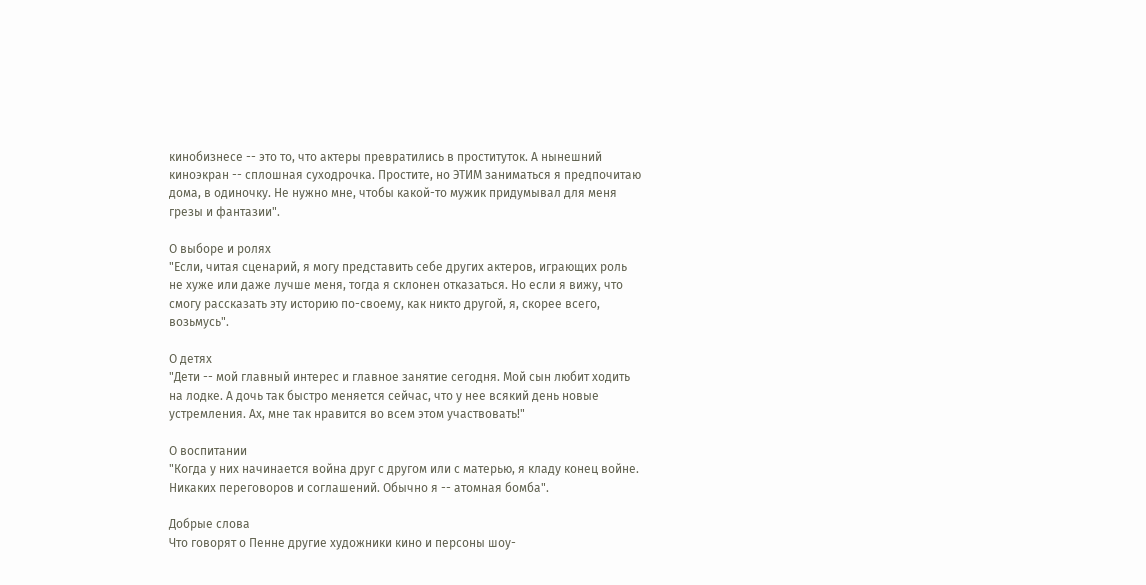кинобизнесе -- это то, что актеры превратились в проституток. А нынешний киноэкран -- сплошная суходрочка. Простите, но ЭТИМ заниматься я предпочитаю дома, в одиночку. Не нужно мне, чтобы какой-то мужик придумывал для меня грезы и фантазии".

О выборе и ролях
"Если, читая сценарий, я могу представить себе других актеров, играющих роль не хуже или даже лучше меня, тогда я склонен отказаться. Но если я вижу, что смогу рассказать эту историю по-своему, как никто другой, я, скорее всего, возьмусь".

О детях
"Дети -- мой главный интерес и главное занятие сегодня. Мой сын любит ходить на лодке. А дочь так быстро меняется сейчас, что у нее всякий день новые устремления. Ах, мне так нравится во всем этом участвовать!"

О воспитании
"Когда у них начинается война друг с другом или с матерью, я кладу конец войне. Никаких переговоров и соглашений. Обычно я -- атомная бомба".

Добрые слова
Что говорят о Пенне другие художники кино и персоны шоу-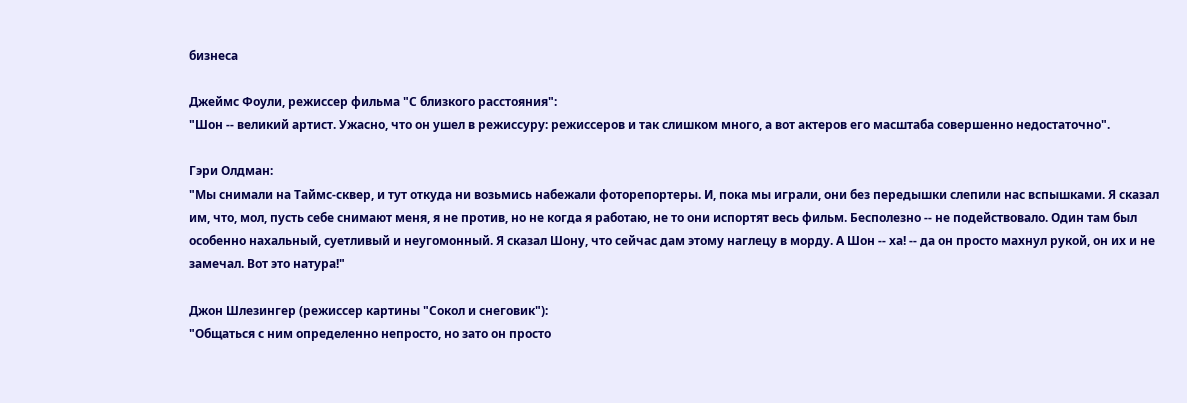бизнеса

Джеймс Фоули, режиссер фильма "С близкого расстояния":
"Шон -- великий артист. Ужасно, что он ушел в режиссуру: режиссеров и так слишком много, а вот актеров его масштаба совершенно недостаточно".

Гэри Олдман:
"Мы снимали на Таймс-сквер, и тут откуда ни возьмись набежали фоторепортеры. И, пока мы играли, они без передышки слепили нас вспышками. Я сказал им, что, мол, пусть себе снимают меня, я не против, но не когда я работаю, не то они испортят весь фильм. Бесполезно -- не подействовало. Один там был особенно нахальный, суетливый и неугомонный. Я сказал Шону, что сейчас дам этому наглецу в морду. А Шон -- ха! -- да он просто махнул рукой, он их и не замечал. Вот это натура!"

Джон Шлезингер (режиссер картины "Сокол и снеговик"):
"Общаться с ним определенно непросто, но зато он просто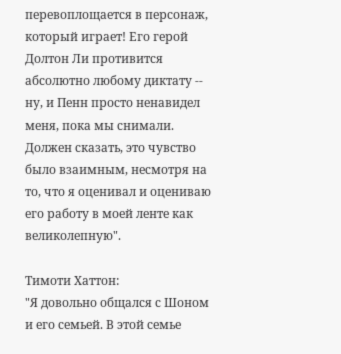перевоплощается в персонаж, который играет! Его герой Долтон Ли противится абсолютно любому диктату -- ну, и Пенн просто ненавидел меня, пока мы снимали. Должен сказать, это чувство было взаимным, несмотря на то, что я оценивал и оцениваю его работу в моей ленте как великолепную".

Тимоти Хаттон:
"Я довольно общался с Шоном и его семьей. В этой семье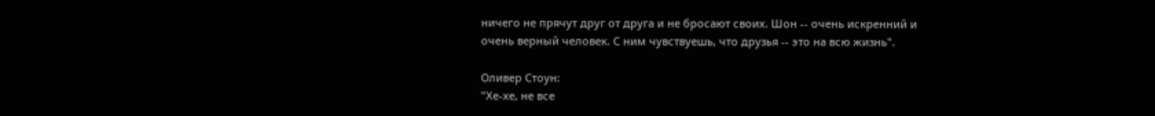ничего не прячут друг от друга и не бросают своих. Шон -- очень искренний и очень верный человек. С ним чувствуешь, что друзья -- это на всю жизнь".

Оливер Стоун:
"Хе-хе, не все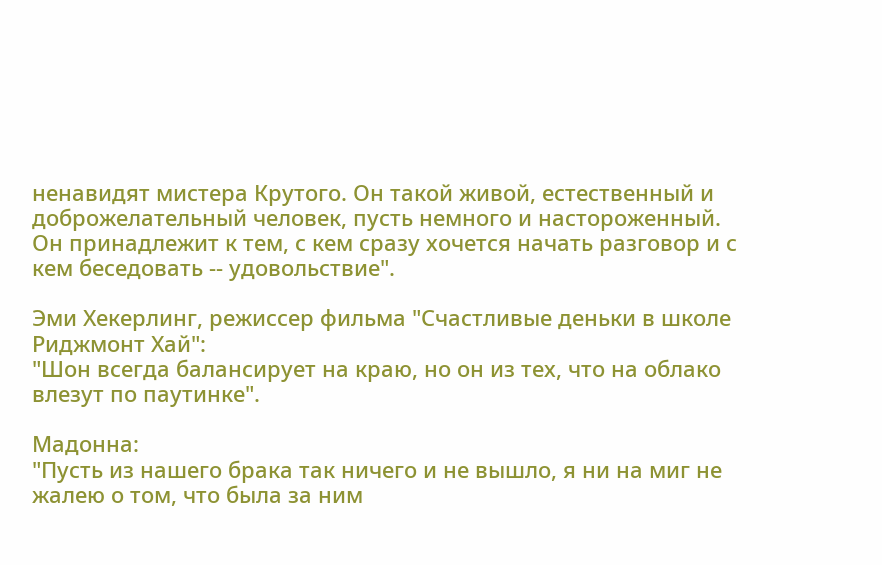ненавидят мистера Крутого. Он такой живой, естественный и доброжелательный человек, пусть немного и настороженный. Он принадлежит к тем, с кем сразу хочется начать разговор и с кем беседовать -- удовольствие".

Эми Хекерлинг, режиссер фильма "Счастливые деньки в школе Риджмонт Хай":
"Шон всегда балансирует на краю, но он из тех, что на облако влезут по паутинке".

Мадонна:
"Пусть из нашего брака так ничего и не вышло, я ни на миг не жалею о том, что была за ним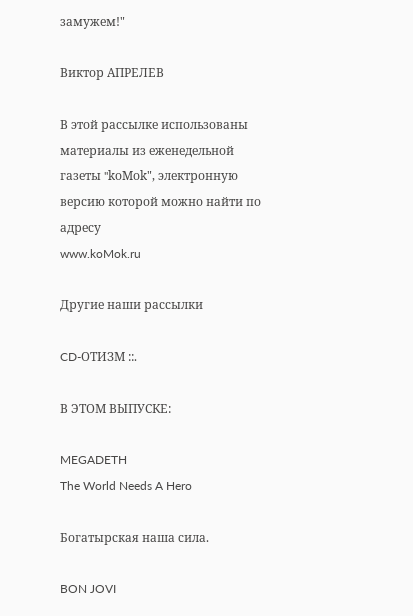замужем!"

Виктор АПРЕЛЕВ

В этой рассылке использованы материалы из еженедельной газеты "kоMоk", электронную версию которой можно найти по адресу
www.koMok.ru

Другие наши рассылки

CD-ОТИЗМ ::.

В ЭТОМ ВЫПУСКЕ:

MEGADETH
The World Needs A Hero

Богатырская наша сила.

BON JOVI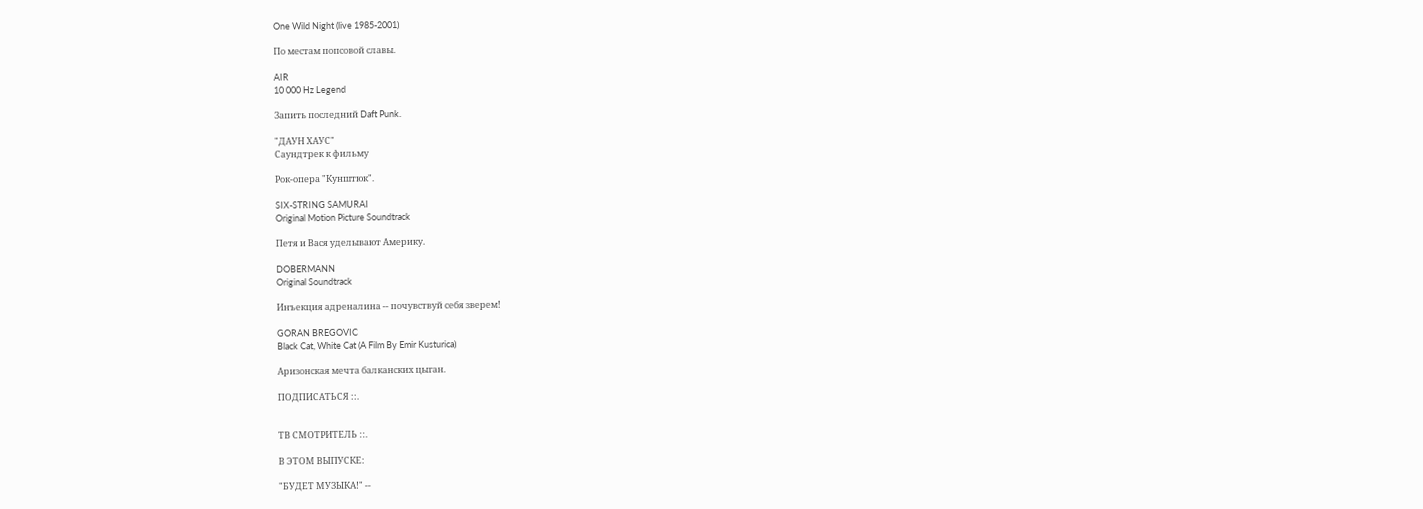One Wild Night (live 1985-2001)

По местам попсовой славы.

AIR
10 000 Hz Legend

Запить последний Daft Punk.

"ДАУН ХАУС"
Саундтрек к фильму

Рок-опера "Кунштюк".

SIX-STRING SAMURAI
Original Motion Picture Soundtrack

Петя и Вася уделывают Америку.

DOBERMANN
Original Soundtrack

Инъекция адреналина -- почувствуй себя зверем!

GORAN BREGOVIC
Black Cat, White Cat (A Film By Emir Kusturica)

Аризонская мечта балканских цыган.

ПОДПИСАТЬСЯ ::.


ТВ СМОТРИТЕЛЬ ::.

В ЭТОМ ВЫПУСКЕ:

"БУДЕТ МУЗЫКА!" --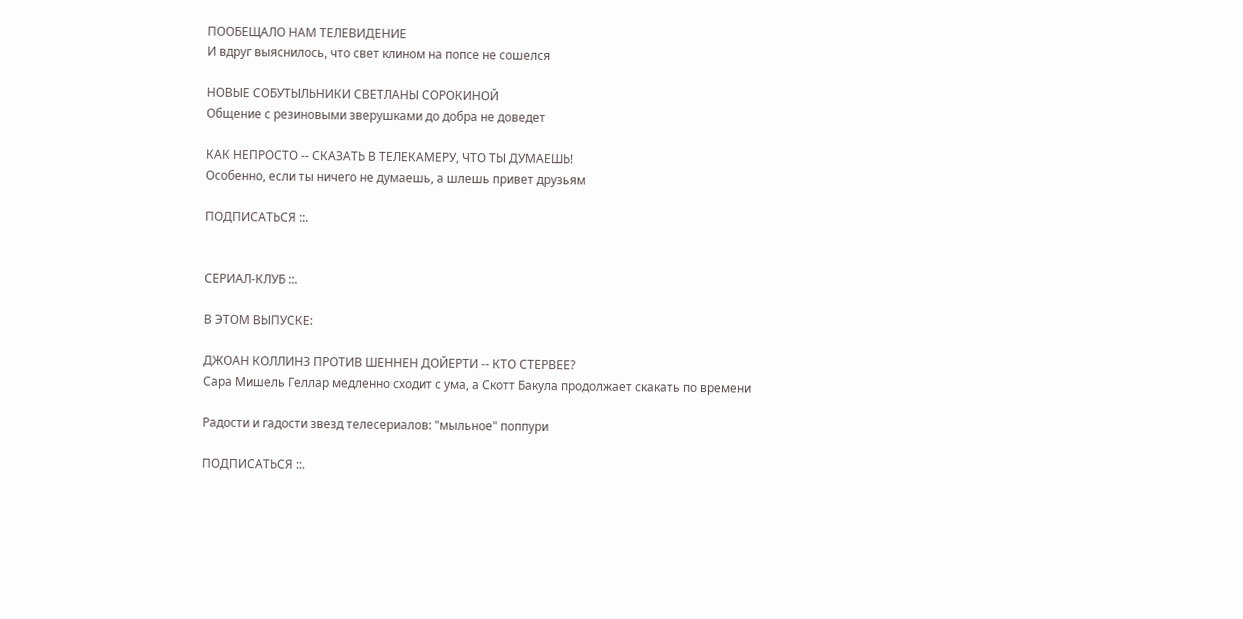ПООБЕЩАЛО НАМ ТЕЛЕВИДЕНИЕ
И вдруг выяснилось, что свет клином на попсе не сошелся

НОВЫЕ СОБУТЫЛЬНИКИ СВЕТЛАНЫ СОРОКИНОЙ
Общение с резиновыми зверушками до добра не доведет

КАК НЕПРОСТО -- СКАЗАТЬ В ТЕЛЕКАМЕРУ, ЧТО ТЫ ДУМАЕШЬ!
Особенно, если ты ничего не думаешь, а шлешь привет друзьям

ПОДПИСАТЬСЯ ::.


СЕРИАЛ-КЛУБ ::.

В ЭТОМ ВЫПУСКЕ:

ДЖОАН КОЛЛИНЗ ПРОТИВ ШЕННЕН ДОЙЕРТИ -- КТО СТЕРВЕЕ?
Сара Мишель Геллар медленно сходит с ума, а Скотт Бакула продолжает скакать по времени

Радости и гадости звезд телесериалов: "мыльное" поппури

ПОДПИСАТЬСЯ ::.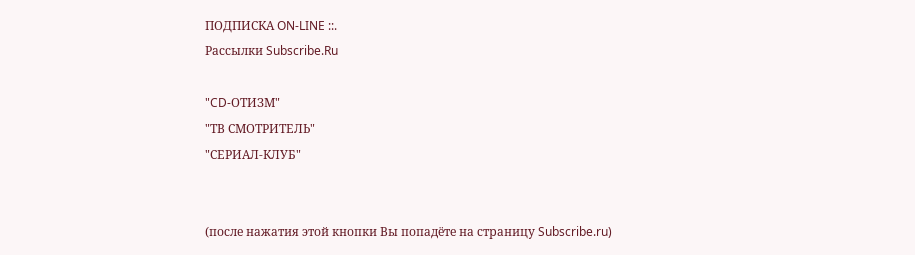ПОДПИСКА ON-LINE ::.
Рассылки Subscribe.Ru

"CD-ОТИЗМ"
"ТВ СМОТРИТЕЛЬ"
"СЕРИАЛ-КЛУБ"


(после нажатия этой кнопки Вы попадёте на страницу Subscribe.ru)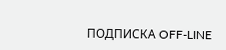ПОДПИСКА OFF-LINE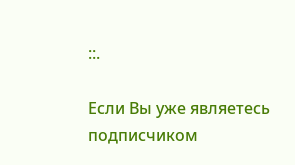::.

Если Вы уже являетесь подписчиком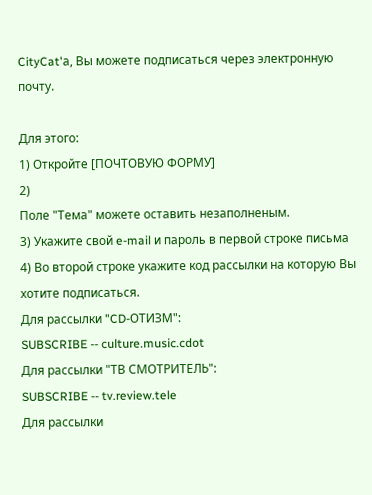CityCat'а, Вы можете подписаться через электронную почту.

Для этого:
1) Откройте [ПОЧТОВУЮ ФОРМУ]
2)
Поле "Тема" можете оставить незаполненым.
3) Укажите свой e-mail и пароль в первой строке письма
4) Во второй строке укажите код рассылки на которую Вы хотите подписаться.
Для рассылки "CD-ОТИЗМ":
SUBSCRIBE -- culture.music.cdot
Для рассылки "ТВ СМОТРИТЕЛЬ":
SUBSCRIBE -- tv.review.tele
Для рассылки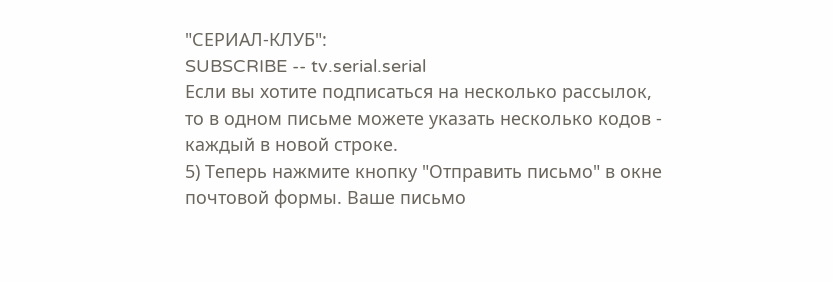"СЕРИАЛ-КЛУБ":
SUBSCRIBE -- tv.serial.serial
Если вы хотите подписаться на несколько рассылок, то в одном письме можете указать несколько кодов - каждый в новой строке.
5) Теперь нажмите кнопку "Отправить письмо" в окне почтовой формы. Ваше письмо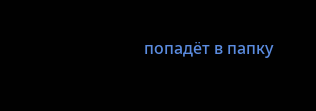попадёт в папку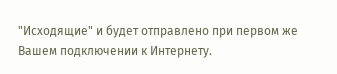"Исходящие" и будет отправлено при первом же Вашем подключении к Интернету.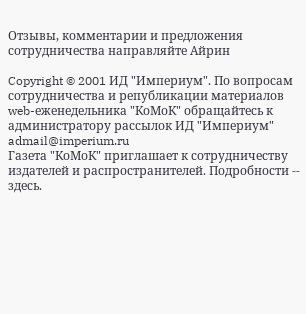Отзывы, комментарии и предложения сотрудничества направляйте Айрин

Copyright © 2001 ИД "Империум". По вопросам сотрудничества и републикации материалов web-еженедельника "КоМоК" обращайтесь к администратору рассылок ИД "Империум" admail@imperium.ru
Газета "КоМоК" приглашает к сотрудничеству издателей и распространителей. Подробности -- здесь.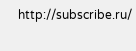http://subscribe.ru/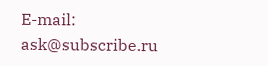E-mail: ask@subscribe.ru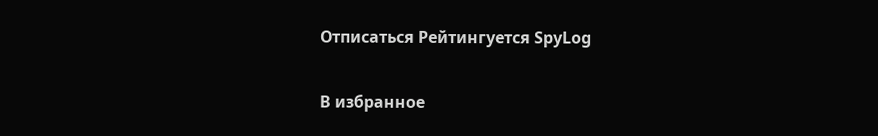Отписаться Рейтингуется SpyLog

В избранное